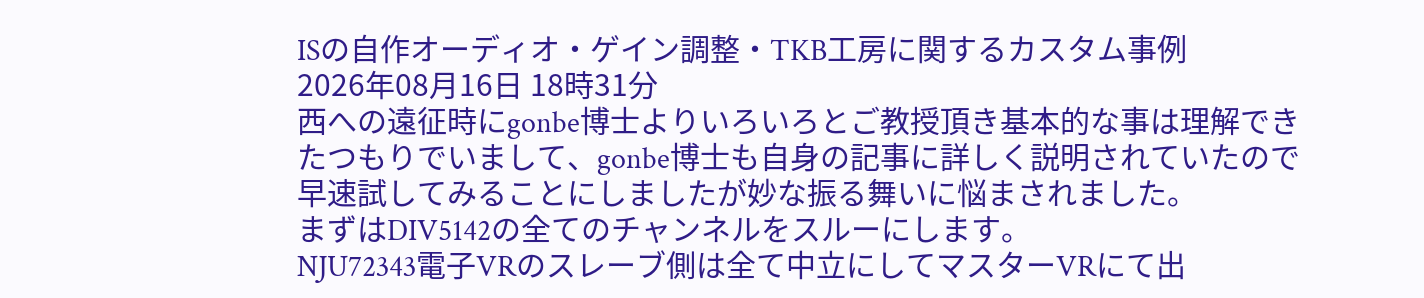ISの自作オーディオ・ゲイン調整・TKB工房に関するカスタム事例
2026年08月16日 18時31分
西への遠征時にgonbe博士よりいろいろとご教授頂き基本的な事は理解できたつもりでいまして、gonbe博士も自身の記事に詳しく説明されていたので早速試してみることにしましたが妙な振る舞いに悩まされました。
まずはDIV5142の全てのチャンネルをスルーにします。
NJU72343電子VRのスレーブ側は全て中立にしてマスターVRにて出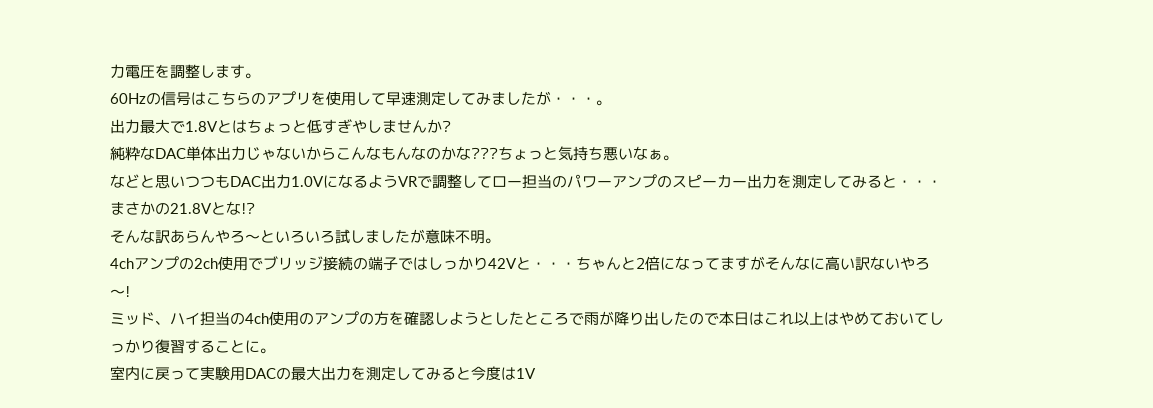力電圧を調整します。
60Hzの信号はこちらのアプリを使用して早速測定してみましたが・・・。
出力最大で1.8Vとはちょっと低すぎやしませんか?
純粋なDAC単体出力じゃないからこんなもんなのかな???ちょっと気持ち悪いなぁ。
などと思いつつもDAC出力1.0VになるようVRで調整してロー担当のパワーアンプのスピーカー出力を測定してみると・・・まさかの21.8Vとな!?
そんな訳あらんやろ〜といろいろ試しましたが意味不明。
4chアンプの2ch使用でブリッジ接続の端子ではしっかり42Vと・・・ちゃんと2倍になってますがそんなに高い訳ないやろ〜!
ミッド、ハイ担当の4ch使用のアンプの方を確認しようとしたところで雨が降り出したので本日はこれ以上はやめておいてしっかり復習することに。
室内に戻って実験用DACの最大出力を測定してみると今度は1V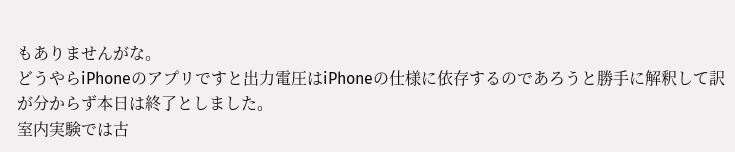もありませんがな。
どうやらiPhoneのアプリですと出力電圧はiPhoneの仕様に依存するのであろうと勝手に解釈して訳が分からず本日は終了としました。
室内実験では古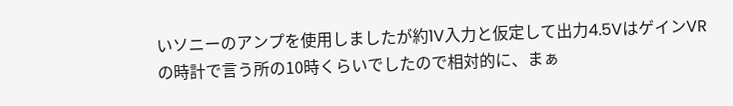いソニーのアンプを使用しましたが約1V入力と仮定して出力4.5VはゲインVRの時計で言う所の10時くらいでしたので相対的に、まぁ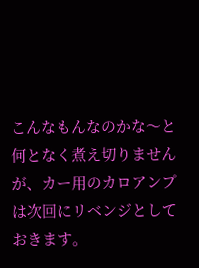こんなもんなのかな〜と何となく煮え切りませんが、カー用のカロアンプは次回にリベンジとしておきます。